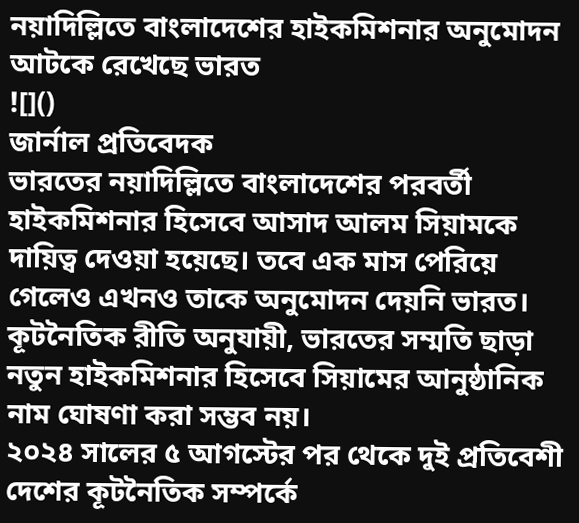নয়াদিল্লিতে বাংলাদেশের হাইকমিশনার অনুমোদন আটকে রেখেছে ভারত
![]()
জার্নাল প্রতিবেদক
ভারতের নয়াদিল্লিতে বাংলাদেশের পরবর্তী হাইকমিশনার হিসেবে আসাদ আলম সিয়ামকে দায়িত্ব দেওয়া হয়েছে। তবে এক মাস পেরিয়ে গেলেও এখনও তাকে অনুমোদন দেয়নি ভারত।
কূটনৈতিক রীতি অনুযায়ী, ভারতের সম্মতি ছাড়া নতুন হাইকমিশনার হিসেবে সিয়ামের আনুষ্ঠানিক নাম ঘোষণা করা সম্ভব নয়।
২০২৪ সালের ৫ আগস্টের পর থেকে দুই প্রতিবেশী দেশের কূটনৈতিক সম্পর্কে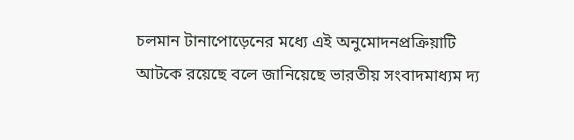চলমান টানাপোড়েনের মধ্যে এই অনুমোদনপ্রক্রিয়াটি আটকে রয়েছে বলে জানিয়েছে ভারতীয় সংবাদমাধ্যম দ্য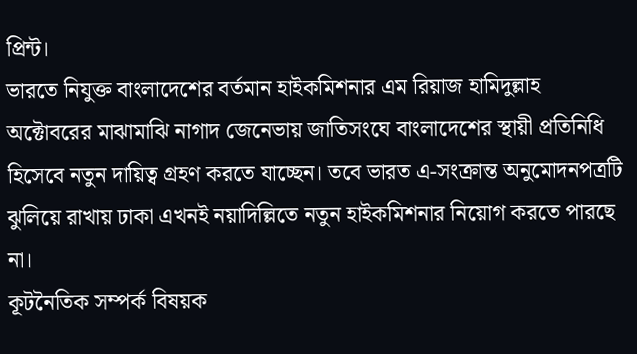প্রিন্ট।
ভারতে নিযুক্ত বাংলাদেশের বর্তমান হাইকমিশনার এম রিয়াজ হামিদুল্লাহ অক্টোবরের মাঝামাঝি নাগাদ জেনেভায় জাতিসংঘে বাংলাদেশের স্থায়ী প্রতিনিধি হিসেবে নতুন দায়িত্ব গ্রহণ করতে যাচ্ছেন। তবে ভারত এ-সংক্রান্ত অনুমোদনপত্রটি ঝুলিয়ে রাখায় ঢাকা এখনই নয়াদিল্লিতে নতুন হাইকমিশনার নিয়োগ করতে পারছে না।
কূটনৈতিক সম্পর্ক বিষয়ক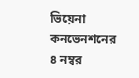ভিয়েনা কনভেনশনের ৪ নম্বর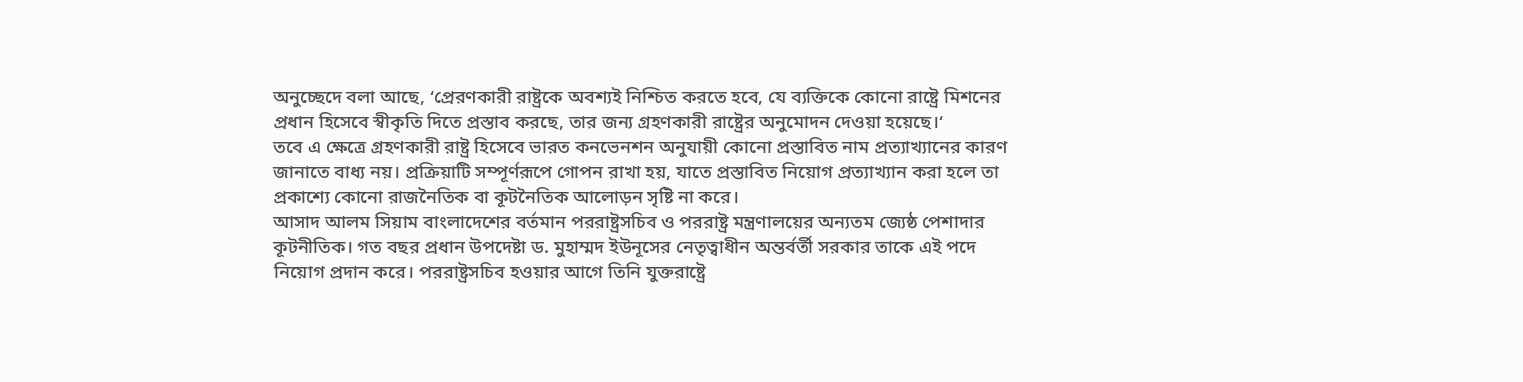অনুচ্ছেদে বলা আছে, ‘প্রেরণকারী রাষ্ট্রকে অবশ্যই নিশ্চিত করতে হবে, যে ব্যক্তিকে কোনো রাষ্ট্রে মিশনের প্রধান হিসেবে স্বীকৃতি দিতে প্রস্তাব করছে, তার জন্য গ্রহণকারী রাষ্ট্রের অনুমোদন দেওয়া হয়েছে।‘
তবে এ ক্ষেত্রে গ্রহণকারী রাষ্ট্র হিসেবে ভারত কনভেনশন অনুযায়ী কোনো প্রস্তাবিত নাম প্রত্যাখ্যানের কারণ জানাতে বাধ্য নয়। প্রক্রিয়াটি সম্পূর্ণরূপে গোপন রাখা হয়, যাতে প্রস্তাবিত নিয়োগ প্রত্যাখ্যান করা হলে তা প্রকাশ্যে কোনো রাজনৈতিক বা কূটনৈতিক আলোড়ন সৃষ্টি না করে।
আসাদ আলম সিয়াম বাংলাদেশের বর্তমান পররাষ্ট্রসচিব ও পররাষ্ট্র মন্ত্রণালয়ের অন্যতম জ্যেষ্ঠ পেশাদার কূটনীতিক। গত বছর প্রধান উপদেষ্টা ড. মুহাম্মদ ইউনূসের নেতৃত্বাধীন অন্তর্বর্তী সরকার তাকে এই পদে নিয়োগ প্রদান করে। পররাষ্ট্রসচিব হওয়ার আগে তিনি যুক্তরাষ্ট্রে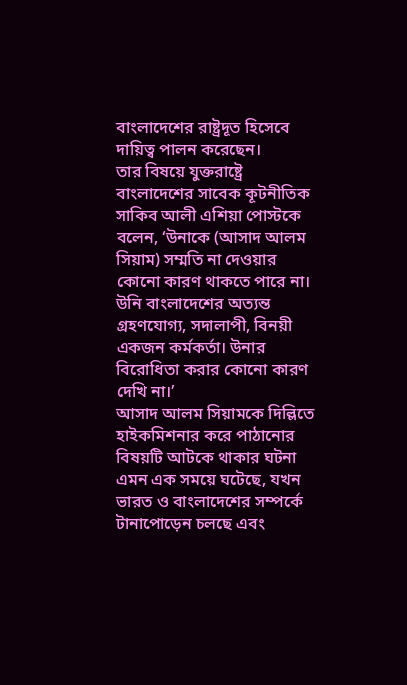বাংলাদেশের রাষ্ট্রদূত হিসেবে দায়িত্ব পালন করেছেন।
তার বিষয়ে যুক্তরাষ্ট্রে বাংলাদেশের সাবেক কূটনীতিক সাকিব আলী এশিয়া পোস্টকে বলেন, ‘উনাকে (আসাদ আলম সিয়াম) সম্মতি না দেওয়ার কোনো কারণ থাকতে পারে না। উনি বাংলাদেশের অত্যন্ত গ্রহণযোগ্য, সদালাপী, বিনয়ী একজন কর্মকর্তা। উনার বিরোধিতা করার কোনো কারণ দেখি না।’
আসাদ আলম সিয়ামকে দিল্লিতে হাইকমিশনার করে পাঠানোর বিষয়টি আটকে থাকার ঘটনা এমন এক সময়ে ঘটেছে, যখন ভারত ও বাংলাদেশের সম্পর্কে টানাপোড়েন চলছে এবং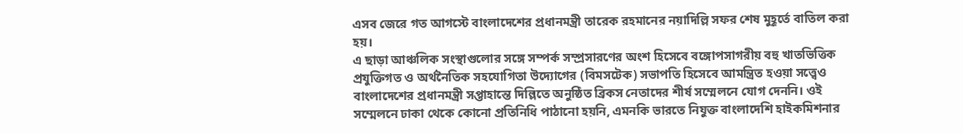এসব জেরে গত আগস্টে বাংলাদেশের প্রধানমন্ত্রী তারেক রহমানের নয়াদিল্লি সফর শেষ মুহূর্তে বাতিল করা হয়।
এ ছাড়া আঞ্চলিক সংস্থাগুলোর সঙ্গে সম্পর্ক সম্প্রসারণের অংশ হিসেবে বঙ্গোপসাগরীয় বহু খাতভিত্তিক প্রযুক্তিগত ও অর্থনৈতিক সহযোগিতা উদ্যোগের (বিমসটেক) সভাপতি হিসেবে আমন্ত্রিত হওয়া সত্ত্বেও বাংলাদেশের প্রধানমন্ত্রী সপ্তাহান্তে দিল্লিতে অনুষ্ঠিত ব্রিকস নেতাদের শীর্ষ সম্মেলনে যোগ দেননি। ওই সম্মেলনে ঢাকা থেকে কোনো প্রতিনিধি পাঠানো হয়নি, এমনকি ভারতে নিযুক্ত বাংলাদেশি হাইকমিশনার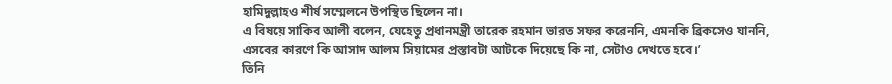হামিদুল্লাহও শীর্ষ সম্মেলনে উপস্থিত ছিলেন না।
এ বিষয়ে সাকিব আলী বলেন, যেহেতু প্রধানমন্ত্রী তারেক রহমান ভারত সফর করেননি, এমনকি ব্রিকসেও যাননি, এসবের কারণে কি আসাদ আলম সিয়ামের প্রস্তাবটা আটকে দিয়েছে কি না, সেটাও দেখতে হবে।’
তিনি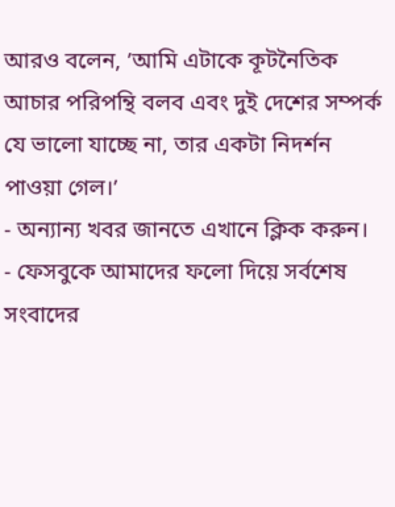আরও বলেন, ’আমি এটাকে কূটনৈতিক আচার পরিপন্থি বলব এবং দুই দেশের সম্পর্ক যে ভালো যাচ্ছে না, তার একটা নিদর্শন পাওয়া গেল।’
- অন্যান্য খবর জানতে এখানে ক্লিক করুন।
- ফেসবুকে আমাদের ফলো দিয়ে সর্বশেষ সংবাদের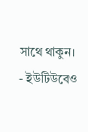সাথে থাকুন।
- ইউটিউবেও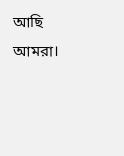আছি আমরা।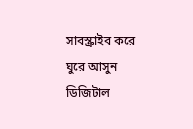সাবস্ক্রাইব করে ঘুরে আসুন ডিজিটাল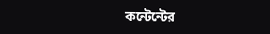কন্টেন্টের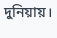দুনিয়ায়।